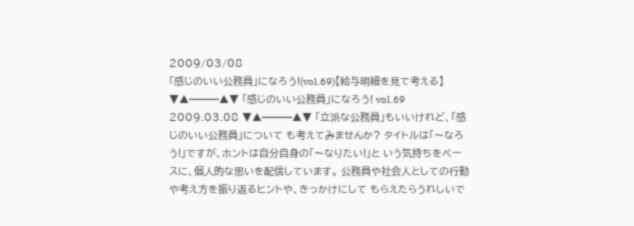2009/03/08
「感じのいい公務員」になろう!(vol.69)【給与明細を見て考える】
▼▲━━━▲▼ 「感じのいい公務員」になろう! vol.69 2009.03.08 ▼▲━━━▲▼ 「立派な公務員」もいいけれど、「感じのいい公務員」について も考えてみませんか? タイトルは「〜なろう!」ですが、ホントは自分自身の「〜なりたい!」と いう気持ちをベースに、個人的な思いを配信しています。 公務員や社会人としての行動や考え方を振り返るヒントや、きっかけにして もらえたらうれしいで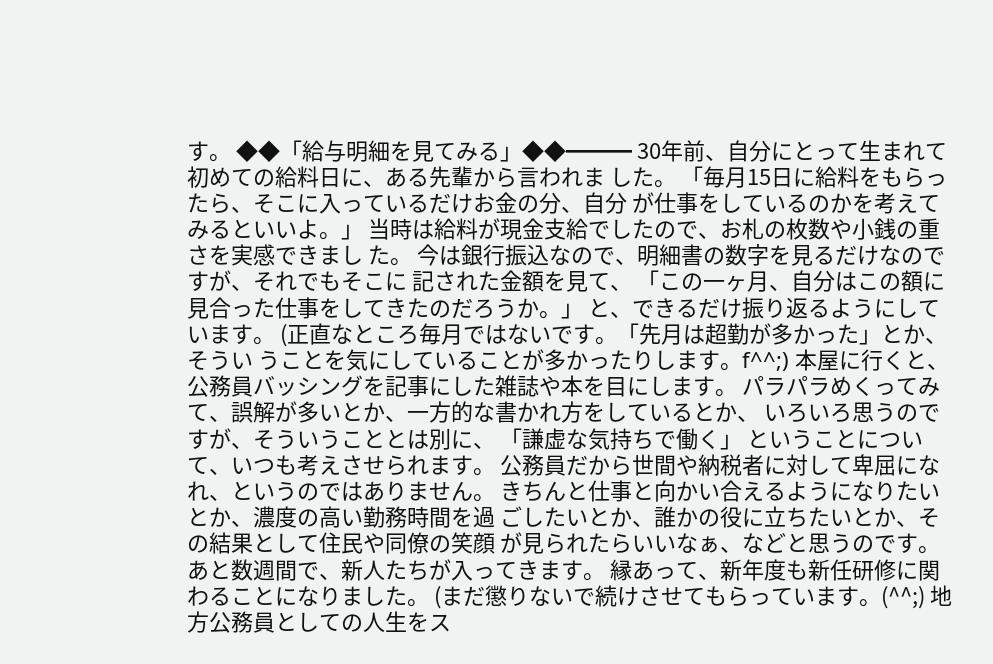す。 ◆◆「給与明細を見てみる」◆◆━━━ 30年前、自分にとって生まれて初めての給料日に、ある先輩から言われま した。 「毎月15日に給料をもらったら、そこに入っているだけお金の分、自分 が仕事をしているのかを考えてみるといいよ。」 当時は給料が現金支給でしたので、お札の枚数や小銭の重さを実感できまし た。 今は銀行振込なので、明細書の数字を見るだけなのですが、それでもそこに 記された金額を見て、 「この一ヶ月、自分はこの額に見合った仕事をしてきたのだろうか。」 と、できるだけ振り返るようにしています。 (正直なところ毎月ではないです。「先月は超勤が多かった」とか、そうい うことを気にしていることが多かったりします。f^^;) 本屋に行くと、公務員バッシングを記事にした雑誌や本を目にします。 パラパラめくってみて、誤解が多いとか、一方的な書かれ方をしているとか、 いろいろ思うのですが、そういうこととは別に、 「謙虚な気持ちで働く」 ということについて、いつも考えさせられます。 公務員だから世間や納税者に対して卑屈になれ、というのではありません。 きちんと仕事と向かい合えるようになりたいとか、濃度の高い勤務時間を過 ごしたいとか、誰かの役に立ちたいとか、その結果として住民や同僚の笑顔 が見られたらいいなぁ、などと思うのです。 あと数週間で、新人たちが入ってきます。 縁あって、新年度も新任研修に関わることになりました。 (まだ懲りないで続けさせてもらっています。(^^;) 地方公務員としての人生をス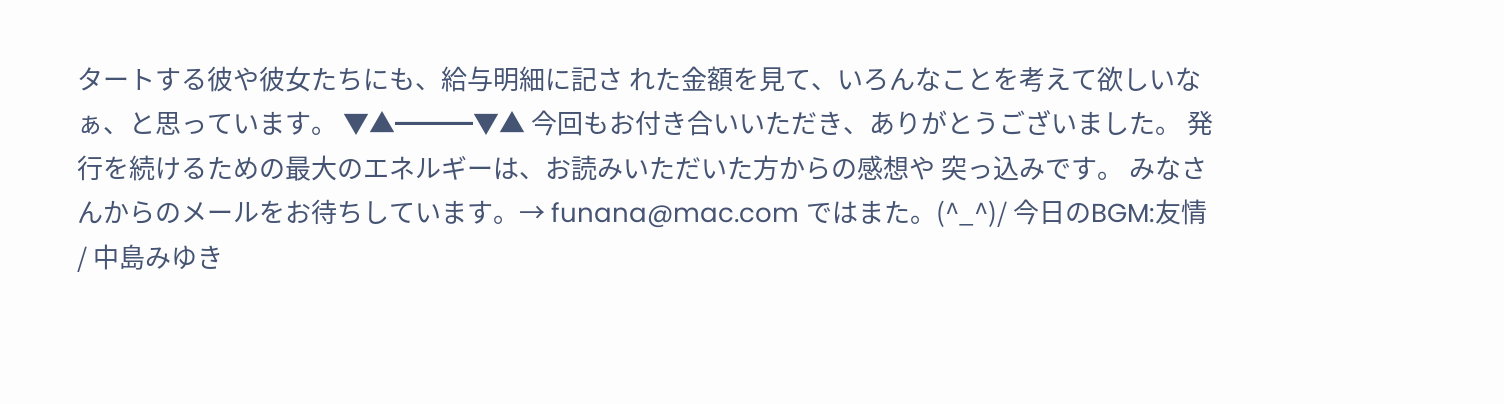タートする彼や彼女たちにも、給与明細に記さ れた金額を見て、いろんなことを考えて欲しいなぁ、と思っています。 ▼▲━━━▼▲ 今回もお付き合いいただき、ありがとうございました。 発行を続けるための最大のエネルギーは、お読みいただいた方からの感想や 突っ込みです。 みなさんからのメールをお待ちしています。→ funana@mac.com ではまた。(^_^)/ 今日のBGM:友情 / 中島みゆき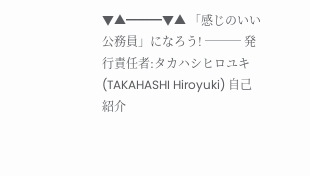▼▲━━━▼▲ 「感じのいい公務員」になろう! ─── 発行責任者:タカハシヒロユキ (TAKAHASHI Hiroyuki) 自己紹介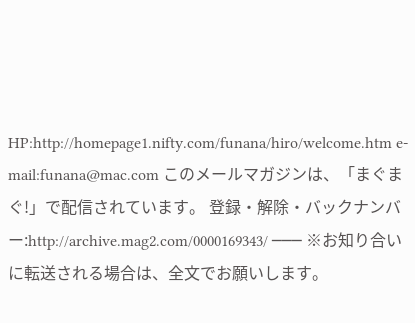HP:http://homepage1.nifty.com/funana/hiro/welcome.htm e-mail:funana@mac.com このメールマガジンは、「まぐまぐ!」で配信されています。 登録・解除・バックナンバー:http://archive.mag2.com/0000169343/ ─── ※お知り合いに転送される場合は、全文でお願いします。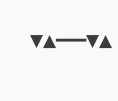▼▲━━━▼▲